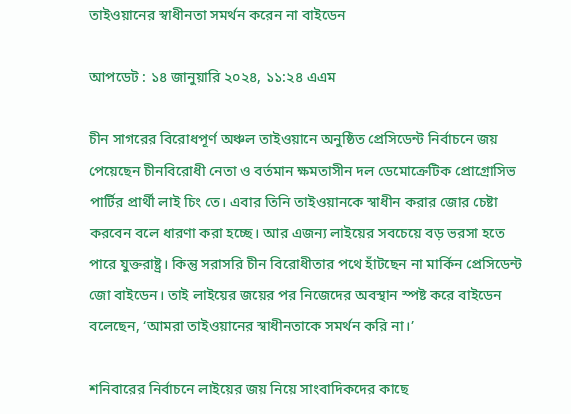তাইওয়ানের স্বাধীনতা সমর্থন করেন না বাইডেন

আপডেট : ১৪ জানুয়ারি ২০২৪, ১১:২৪ এএম

চীন সাগরের বিরোধপূর্ণ অঞ্চল তাইওয়ানে অনুষ্ঠিত প্রেসিডেন্ট নির্বাচনে জয় পেয়েছেন চীনবিরোধী নেতা ও বর্তমান ক্ষমতাসীন দল ডেমোক্রেটিক প্রোগ্রোসিভ পার্টির প্রার্থী লাই চিং তে। এবার তিনি তাইওয়ানকে স্বাধীন করার জোর চেষ্টা করবেন বলে ধারণা করা হচ্ছে। আর এজন্য লাইয়ের সবচেয়ে বড় ভরসা হতে পারে যুক্তরাষ্ট্র। কিন্তু সরাসরি চীন বিরোধীতার পথে হাঁটছেন না মার্কিন প্রেসিডেন্ট জো বাইডেন। তাই লাইয়ের জয়ের পর নিজেদের অবস্থান স্পষ্ট করে বাইডেন বলেছেন, ‘আমরা তাইওয়ানের স্বাধীনতাকে সমর্থন করি না।’

শনিবারের নির্বাচনে লাইয়ের জয় নিয়ে সাংবাদিকদের কাছে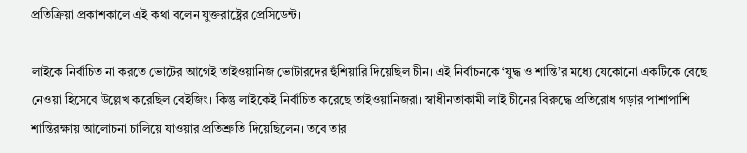প্রতিক্রিয়া প্রকাশকালে এই কথা বলেন যুক্তরাষ্ট্রের প্রেসিডেন্ট।

লাইকে নির্বাচিত না করতে ভোটের আগেই তাইওয়ানিজ ভোটারদের হুঁশিয়ারি দিয়েছিল চীন। এই নির্বাচনকে ‘যুদ্ধ ও শান্তি’র মধ্যে যেকোনো একটিকে বেছে নেওয়া হিসেবে উল্লেখ করেছিল বেইজিং। কিন্তু লাইকেই নির্বাচিত করেছে তাইওয়ানিজরা। স্বাধীনতাকামী লাই চীনের বিরুদ্ধে প্রতিরোধ গড়ার পাশাপাশি শান্তিরক্ষায় আলোচনা চালিয়ে যাওয়ার প্রতিশ্রুতি দিয়েছিলেন। তবে তার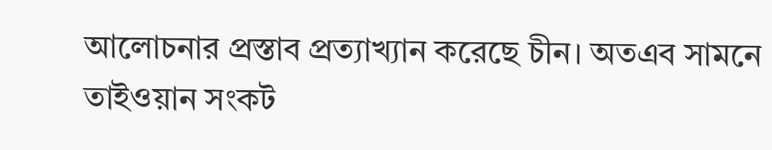আলোচনার প্রস্তাব প্রত্যাখ্যান করেছে চীন। অতএব সামনে তাইওয়ান সংকট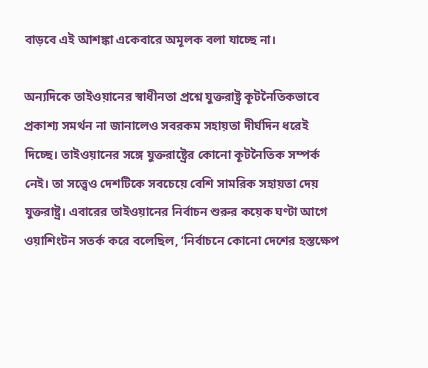বাড়বে এই আশঙ্কা একেবারে অমূলক বলা যাচ্ছে না।

অন্যদিকে তাইওয়ানের স্বাধীনতা প্রশ্নে যুক্তরাষ্ট্র কূটনৈতিকভাবে প্রকাশ্য সমর্থন না জানালেও সবরকম সহায়তা দীর্ঘদিন ধরেই দিচ্ছে। তাইওয়ানের সঙ্গে যুক্তরাষ্ট্রের কোনো কূটনৈতিক সম্পর্ক নেই। তা সত্ত্বেও দেশটিকে সবচেয়ে বেশি সামরিক সহায়তা দেয় যুক্তরাষ্ট্র। এবারের তাইওয়ানের নির্বাচন শুরুর কয়েক ঘণ্টা আগে ওয়াশিংটন সতর্ক করে বলেছিল, ‘নির্বাচনে কোনো দেশের হস্তক্ষেপ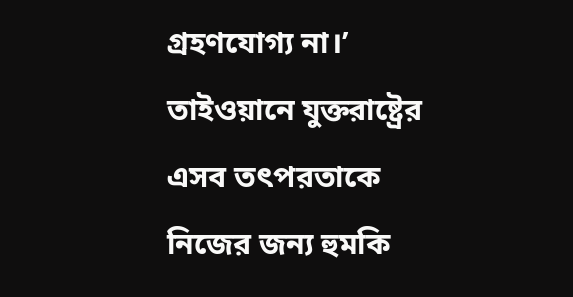গ্রহণযোগ্য না।’ তাইওয়ানে যুক্তরাষ্ট্রের এসব তৎপরতাকে নিজের জন্য হুমকি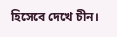হিসেবে দেখে চীন।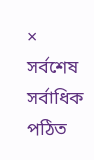×
সর্বশেষ সর্বাধিক পঠিত